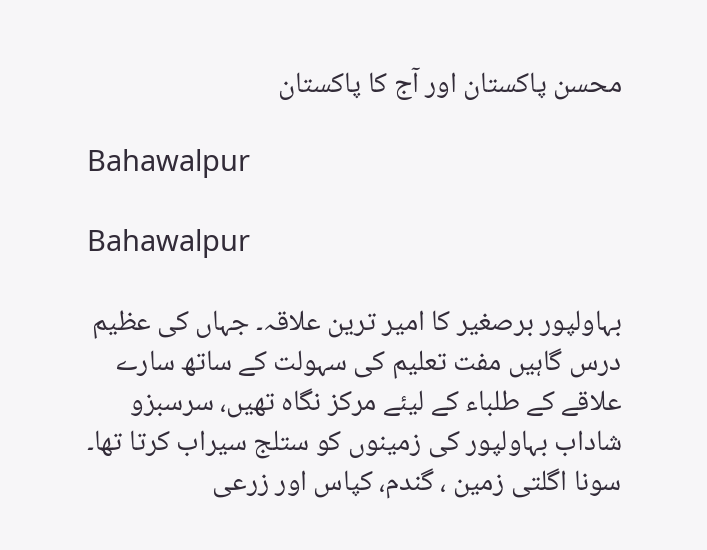محسن پاکستان اور آج کا پاکستان

Bahawalpur

Bahawalpur

بہاولپور برصغیر کا امیر ترین علاقہ۔ جہاں کی عظیم درس گاہیں مفت تعلیم کی سہولت کے ساتھ سارے علاقے کے طلباء کے لیئے مرکز نگاہ تھیں، سرسبزو شاداب بہاولپور کی زمینوں کو ستلج سیراب کرتا تھا۔ سونا اگلتی زمین ، گندم، کپاس اور زرعی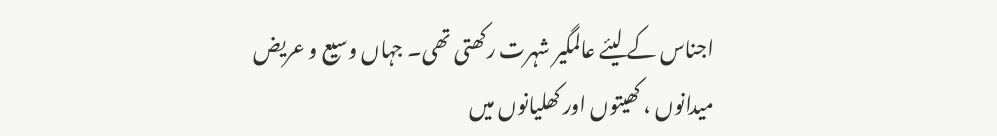اجناس کے لیئے عالمگیر شہرت رکھتی تھی۔ جہاں وسیع و عریض میدانوں ، کھیتوں اور کھلیانوں میں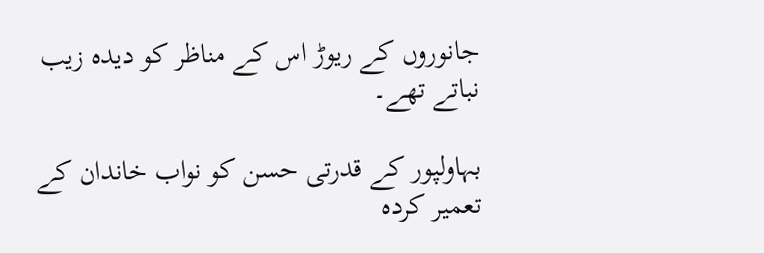جانوروں کے ریوڑ اس کے مناظر کو دیدہ زیب نباتے تھے۔

بہاولپور کے قدرتی حسن کو نواب خاندان کے تعمیر کردہ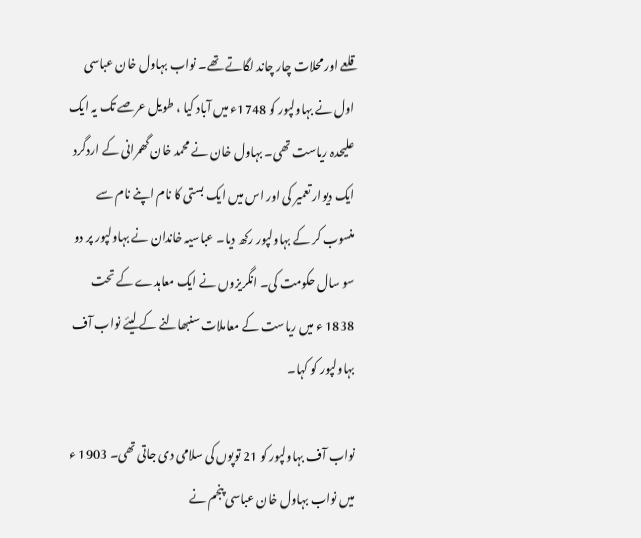قلعے اور محلات چار چاند لگاتے تھے۔ نواب بہاول خان عباسی اول نے بہاولپور کو 1748ء میں آباد کیا ، طویل عرصے تک یہ ایک علیحدہ ریاست تھی۔ بہاول خان نے محمد خان گھمرانی کے اردگرد ایک دیوار تعمیر کی اور اس میں ایک بستی کا نام اپنے نام سے منسوب کر کے بہاولپور رکھ دیا۔ عباسیہ خاندان نے بہاولپور پر دو سو سال حکومت کی۔ انگریزوں نے ایک معاہدے کے تحت 1838 ء میں ریاست کے معاملات سنبھالنے کے لیئے نواب آف بہاولپور کو کہا۔

نواب آف بہاولپور کو 21 توپوں کی سلامی دی جاتی تھی۔ 1903 ء میں نواب بہاول خان عباسی پنجم نے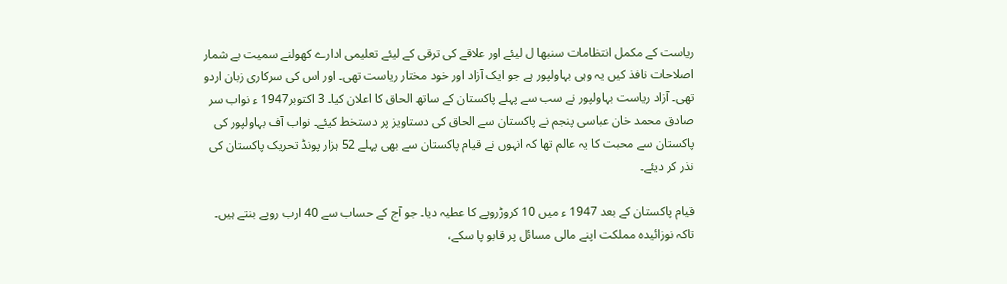ریاست کے مکمل انتظامات سنبھا ل لیئے اور علاقے کی ترقی کے لیئے تعلیمی ادارے کھولنے سمیت بے شمار اصلاحات نافذ کیں یہ وہی بہاولپور ہے جو ایک آزاد اور خود مختار ریاست تھی۔ اور اس کی سرکاری زبان اردو تھی۔ آزاد ریاست بہاولپور نے سب سے پہلے پاکستان کے ساتھ الحاق کا اعلان کیا۔ 3 اکتوبر1947 ء نواب سر صادق محمد خان عباسی پنجم نے پاکستان سے الحاق کی دستاویز پر دستخط کیئے۔ نواب آف بہاولپور کی پاکستان سے محبت کا یہ عالم تھا کہ انہوں نے قیام پاکستان سے بھی پہلے 52 ہزار پونڈ تحریک پاکستان کی نذر کر دیئے۔

قیام پاکستان کے بعد 1947 ء میں 10 کروڑروپے کا عطیہ دیا۔ جو آج کے حساب سے 40 ارب روپے بنتے ہیں۔ تاکہ نوزائیدہ مملکت اپنے مالی مسائل پر قابو پا سکے،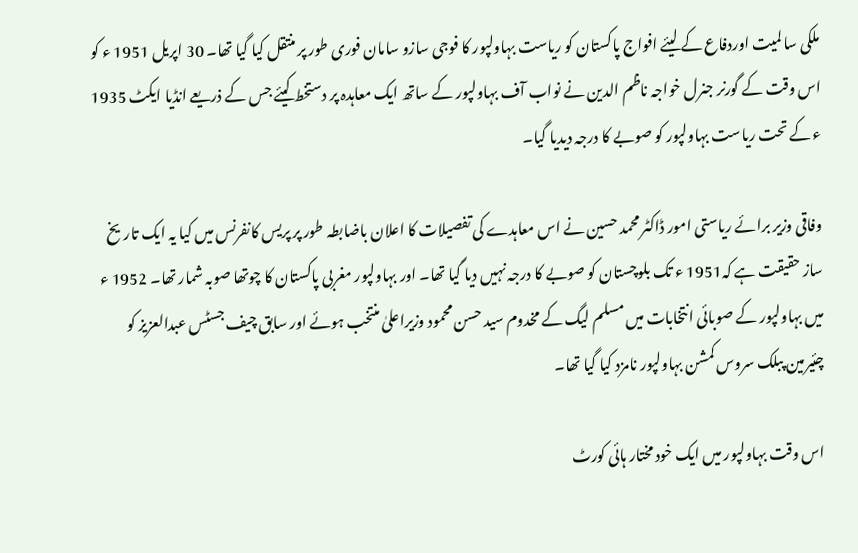ملکی سا لمیت اوردفاع کے لیئے افواج پاکستان کو ریاست بہاولپور کا فوجی سازو سامان فوری طور پر منتقل کیا گیا تھا۔ 30 اپریل 1951 ء کو اس وقت کے گورنر جنرل خواجہ ناظم الدین نے نواب آف بہاولپور کے ساتھ ایک معاہدہ پر دستخط کیئے جس کے ذریعے انڈیا ایکٹ 1935 ء کے تحت ریاست بہاولپور کو صوبے کا درجہ دیدیا گیا۔

وفاقی وزیر برائے ریاستی امور ڈاکٹر محمد حسین نے اس معاہدے کی تفصیلات کا اعلان باضابطہ طور پر پریس کانفرنس میں کیا یہ ایک تاریخ ساز حقیقت ہے کہ1951 ء تک بلوچستان کو صوبے کا درجہ نہیں دیا گیا تھا۔ اور بہاولپور مغربی پاکستان کا چوتھا صوبہ شمار تھا۔ 1952 ء میں بہاولپور کے صوبائی انتخابات میں مسلم لیگ کے مخدوم سید حسن محمود وزیراعلیٰ منتخب ہوئے اور سابق چیف جسٹس عبدالعزیز کو چئیرمین پبلک سروس کمشن بہاولپور نامزد کیا گیا تھا۔

اس وقت بہاولپور میں ایک خود مختار ہائی کورٹ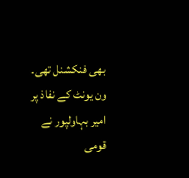بھی فنکشنل تھی۔ ون یونٹ کے نفاذ پر امیر بہاولپور نے قومی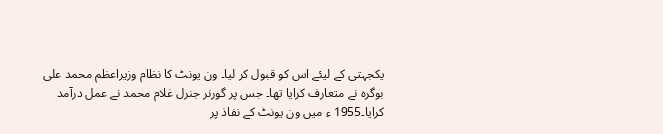یکجہتی کے لیئے اس کو قبول کر لیا۔ ون یونٹ کا نظام وزیراعظم محمد علی بوگرہ نے متعارف کرایا تھا۔ جس پر گورنر جنرل غلام محمد نے عمل درآمد کرایا۔1955 ء میں ون یونٹ کے نفاذ پر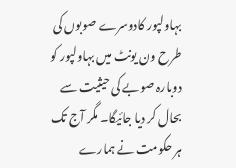بہاولپور کادوسرے صوبوں کی طرح ون یونٹ میں بہاولپور کو دوبارہ صوبے کی حیثیت سے بحال کر دیا جائیگا۔ مگر آج تک ہر حکومت نے ہمارے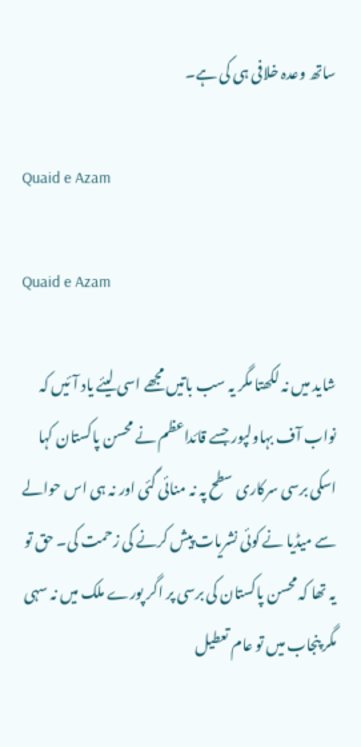ساتھ وعدہ خلافی ہی کی ہے۔

Quaid e Azam

Quaid e Azam

شاید میں نہ لکھتا مگر یہ سب باتیں مجھے اسی لیئے یاد آئیں کہ نواب آف بہاولپور جسے قائداعظم نے محسن پاکستان کہا اسکی برسی سرکاری سطح پہ نہ منائی گئی اور نہ ہی اس حوالے سے میڈیا نے کوئی نشریات پیش کرنے کی زحمت کی۔ حق تو یہ تھا کہ محسن پاکستان کی برسی پر اگر پورے ملک میں نہ سہی مگر پنجاب میں تو عام تعطیل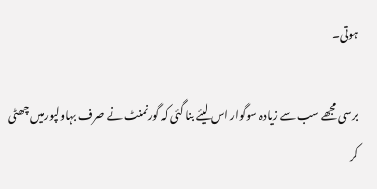ہوتی۔

برسی مجھے سب سے زیادہ سوگوار اس لیئے بنا گئی کہ گورنمنٹ نے صرف بہاولپورمیں چھٹی کر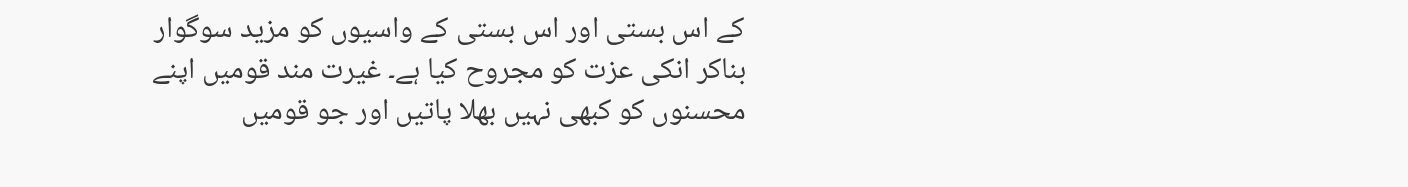کے اس بستی اور اس بستی کے واسیوں کو مزید سوگوار بناکر انکی عزت کو مجروح کیا ہے۔ غیرت مند قومیں اپنے محسنوں کو کبھی نہیں بھلا پاتیں اور جو قومیں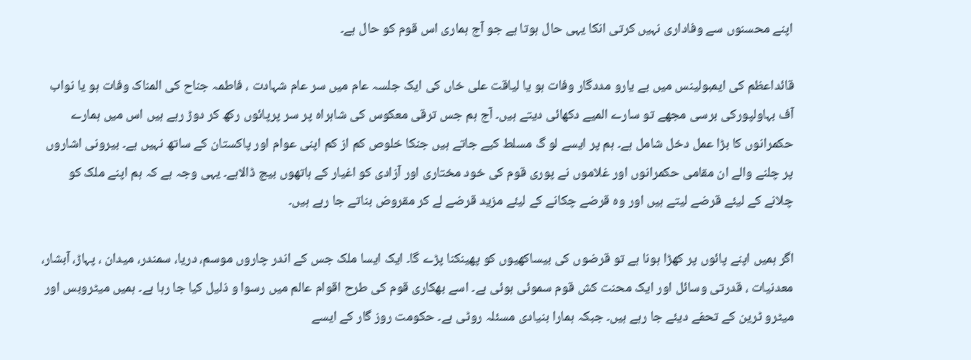اپنے محسنوں سے وفاداری نہیں کرتی انکا یہی حال ہوتا ہے جو آج ہماری اس قوم کو حال ہے۔

قائداعظم کی ایمبولینس میں بے یارو مددگار وفات ہو یا لیاقت علی خاں کی ایک جلسہ عام میں سر عام شہادت ، فاطمہ جناح کی المناک وفات ہو یا نواب آف بہاولپورکی برسی مجھے تو سارے المیے دکھائی دیتے ہیں۔ آج ہم جس ترقی معکوس کی شاہراہ پر سر پرپائوں رکھ کر دوڑ رہے ہیں اس میں ہمارے حکمرانوں کا بڑا عمل دخل شامل ہے۔ ہم پر ایسے لو گ مسلط کیے جاتے ہیں جنکا خلوص کم از کم اپنی عوام اور پاکستان کے ساتھ نہیں ہے۔ بیرونی اشاروں پر چلنے والے ان مقامی حکمرانوں اور غلاموں نے پوری قوم کی خود مختاری اور آزادی کو اغیار کے ہاتھوں بیچ ڈالاہے۔ یہی وجہ ہے کہ ہم اپنے ملک کو چلانے کے لیئے قرضے لیتے ہیں اور وہ قرضے چکانے کے لیئے مزید قرضے لے کر مقروض بناتے جا رہے ہیں۔

اگر ہمیں اپنے پائوں پر کھڑا ہونا ہے تو قرضوں کی بیساکھیوں کو پھینکنا پڑے گا۔ ایک ایسا ملک جس کے اندر چاروں موسم، دریا، سمندر، میدان ، پہاڑ، آبشار، معدنیات ، قدرتی وسائل اور ایک محنت کش قوم سموئی ہوئی ہے۔ اسے بھکاری قوم کی طرح اقوام عالم میں رسوا و ذلیل کیا جا رہا ہے۔ ہمیں میٹروبس اور میٹرو ٹرین کے تحفے دیئے جا رہے ہیں۔ جبکہ ہمارا بنیادی مسئلہ روٹی ہے۔ حکومت روز گار کے ایسے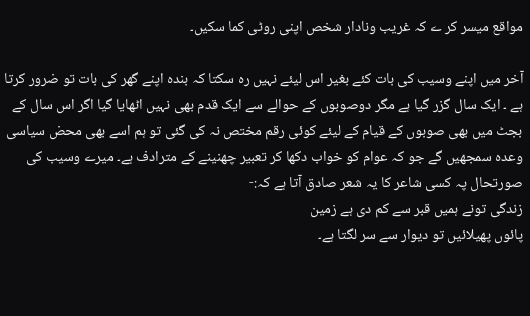مواقع میسر کر ے کہ غریب ونادار شخص اپنی روٹی کما سکیں۔

آخر میں اپنے وسیب کی بات کئے بغیر اس لیئے نہیں رہ سکتا کہ بندہ اپنے گھر کی بات تو ضرور کرتا ہے ۔ ایک سال گزر گیا ہے مگر دوصوبوں کے حوالے سے ایک قدم بھی نہیں اٹھایا گیا اگر اس سال کے بجٹ میں بھی صوبوں کے قیام کے لیئے کوئی رقم مختص نہ کی گئی تو ہم اسے بھی محض سیاسی وعدہ سمجھیں گے جو کہ عوام کو خواب دکھا کر تعبیر چھنینے کے مترادف ہے۔ میرے وسیب کی صورتحال پہ کسی شاعر کا یہ شعر صادق آتا ہے کہ:-
زندگی تونے ہمیں قبر سے کم دی ہے زمین
پائوں پھیلائیں تو دیوار سے سر لگتا ہے۔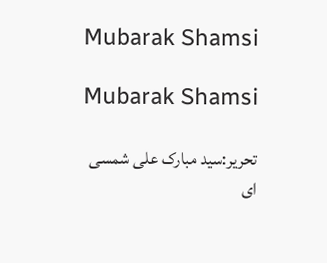Mubarak Shamsi

Mubarak Shamsi

تحریر:سید مبارک علی شمسی
ای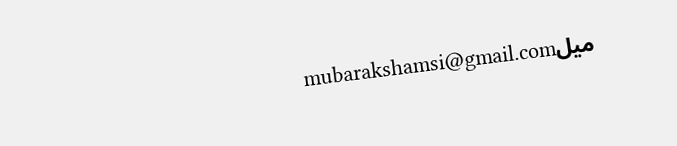میلmubarakshamsi@gmail.com